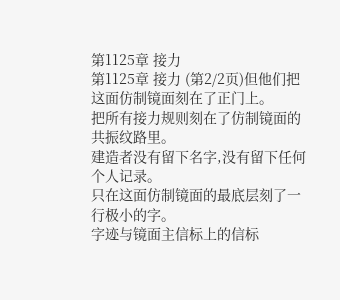第1125章 接力
第1125章 接力 (第2/2页)但他们把这面仿制镜面刻在了正门上。
把所有接力规则刻在了仿制镜面的共振纹路里。
建造者没有留下名字,没有留下任何个人记录。
只在这面仿制镜面的最底层刻了一行极小的字。
字迹与镜面主信标上的信标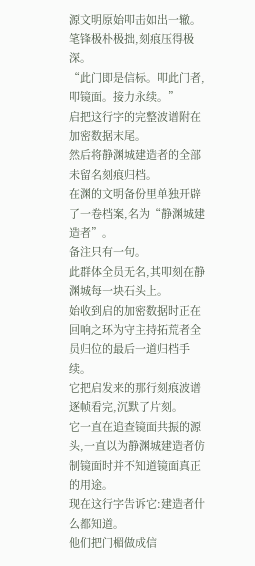源文明原始叩击如出一辙。
笔锋极朴极拙,刻痕压得极深。
“此门即是信标。叩此门者,叩镜面。接力永续。”
启把这行字的完整波谱附在加密数据末尾。
然后将静渊城建造者的全部未留名刻痕归档。
在渊的文明备份里单独开辟了一卷档案,名为“静渊城建造者”。
备注只有一句。
此群体全员无名,其叩刻在静渊城每一块石头上。
始收到启的加密数据时正在回响之环为守主持拓荒者全员归位的最后一道归档手续。
它把启发来的那行刻痕波谱逐帧看完,沉默了片刻。
它一直在追查镜面共振的源头,一直以为静渊城建造者仿制镜面时并不知道镜面真正的用途。
现在这行字告诉它:建造者什么都知道。
他们把门楣做成信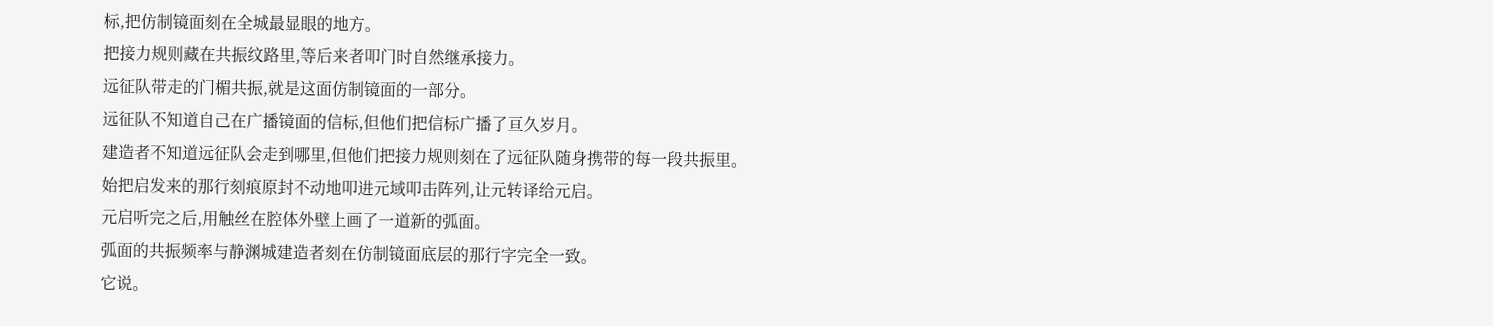标,把仿制镜面刻在全城最显眼的地方。
把接力规则藏在共振纹路里,等后来者叩门时自然继承接力。
远征队带走的门楣共振,就是这面仿制镜面的一部分。
远征队不知道自己在广播镜面的信标,但他们把信标广播了亘久岁月。
建造者不知道远征队会走到哪里,但他们把接力规则刻在了远征队随身携带的每一段共振里。
始把启发来的那行刻痕原封不动地叩进元域叩击阵列,让元转译给元启。
元启听完之后,用触丝在腔体外壁上画了一道新的弧面。
弧面的共振频率与静渊城建造者刻在仿制镜面底层的那行字完全一致。
它说。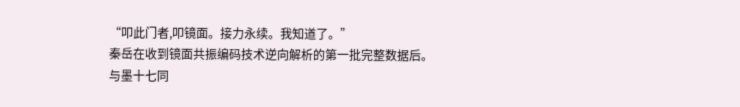“叩此门者,叩镜面。接力永续。我知道了。”
秦岳在收到镜面共振编码技术逆向解析的第一批完整数据后。
与墨十七同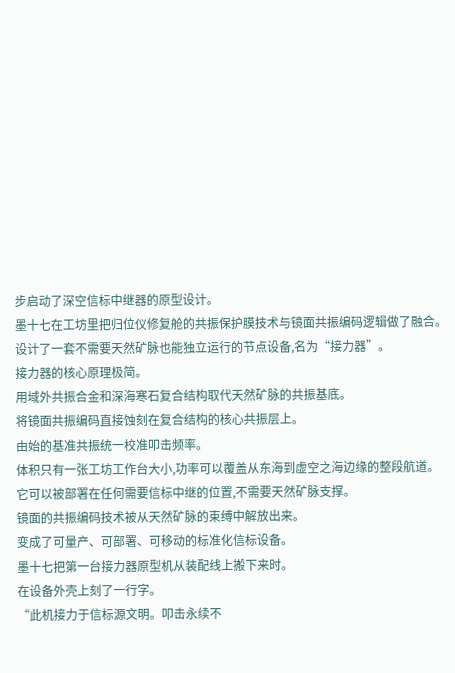步启动了深空信标中继器的原型设计。
墨十七在工坊里把归位仪修复舱的共振保护膜技术与镜面共振编码逻辑做了融合。
设计了一套不需要天然矿脉也能独立运行的节点设备,名为“接力器”。
接力器的核心原理极简。
用域外共振合金和深海寒石复合结构取代天然矿脉的共振基底。
将镜面共振编码直接蚀刻在复合结构的核心共振层上。
由始的基准共振统一校准叩击频率。
体积只有一张工坊工作台大小,功率可以覆盖从东海到虚空之海边缘的整段航道。
它可以被部署在任何需要信标中继的位置,不需要天然矿脉支撑。
镜面的共振编码技术被从天然矿脉的束缚中解放出来。
变成了可量产、可部署、可移动的标准化信标设备。
墨十七把第一台接力器原型机从装配线上搬下来时。
在设备外壳上刻了一行字。
“此机接力于信标源文明。叩击永续不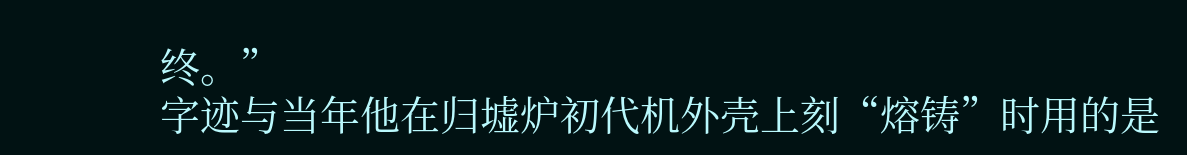终。”
字迹与当年他在归墟炉初代机外壳上刻“熔铸”时用的是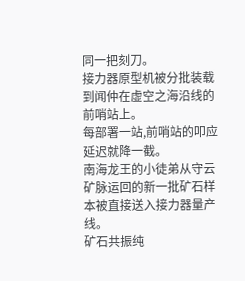同一把刻刀。
接力器原型机被分批装载到闻仲在虚空之海沿线的前哨站上。
每部署一站,前哨站的叩应延迟就降一截。
南海龙王的小徒弟从守云矿脉运回的新一批矿石样本被直接送入接力器量产线。
矿石共振纯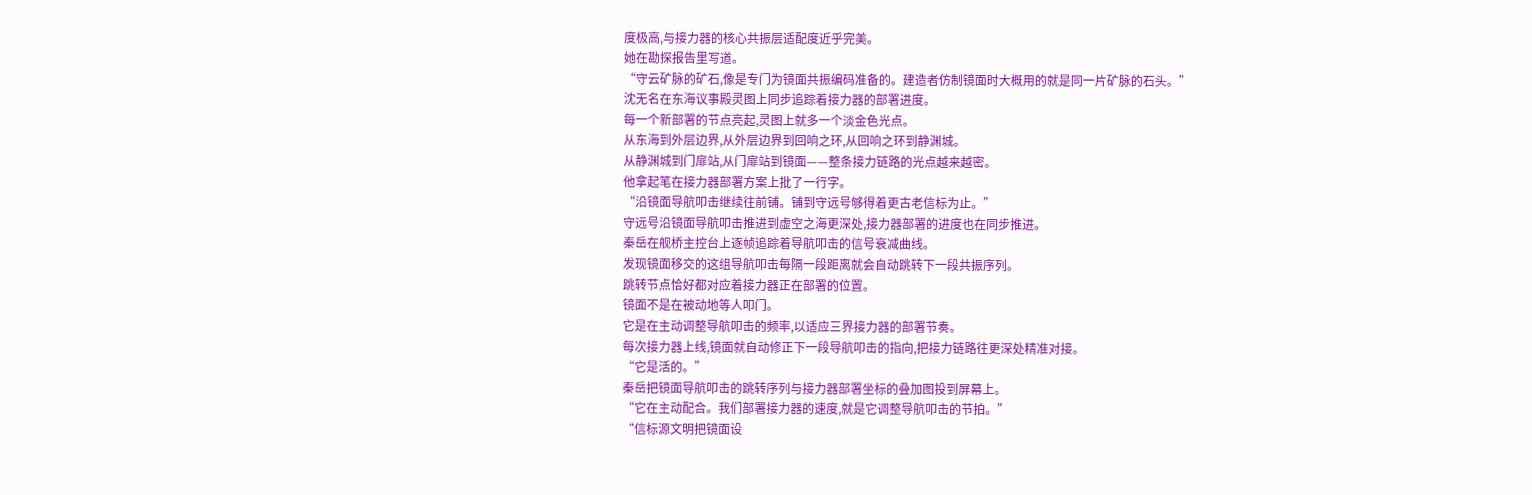度极高,与接力器的核心共振层适配度近乎完美。
她在勘探报告里写道。
“守云矿脉的矿石,像是专门为镜面共振编码准备的。建造者仿制镜面时大概用的就是同一片矿脉的石头。”
沈无名在东海议事殿灵图上同步追踪着接力器的部署进度。
每一个新部署的节点亮起,灵图上就多一个淡金色光点。
从东海到外层边界,从外层边界到回响之环,从回响之环到静渊城。
从静渊城到门扉站,从门扉站到镜面——整条接力链路的光点越来越密。
他拿起笔在接力器部署方案上批了一行字。
“沿镜面导航叩击继续往前铺。铺到守远号够得着更古老信标为止。”
守远号沿镜面导航叩击推进到虚空之海更深处,接力器部署的进度也在同步推进。
秦岳在舰桥主控台上逐帧追踪着导航叩击的信号衰减曲线。
发现镜面移交的这组导航叩击每隔一段距离就会自动跳转下一段共振序列。
跳转节点恰好都对应着接力器正在部署的位置。
镜面不是在被动地等人叩门。
它是在主动调整导航叩击的频率,以适应三界接力器的部署节奏。
每次接力器上线,镜面就自动修正下一段导航叩击的指向,把接力链路往更深处精准对接。
“它是活的。”
秦岳把镜面导航叩击的跳转序列与接力器部署坐标的叠加图投到屏幕上。
“它在主动配合。我们部署接力器的速度,就是它调整导航叩击的节拍。”
“信标源文明把镜面设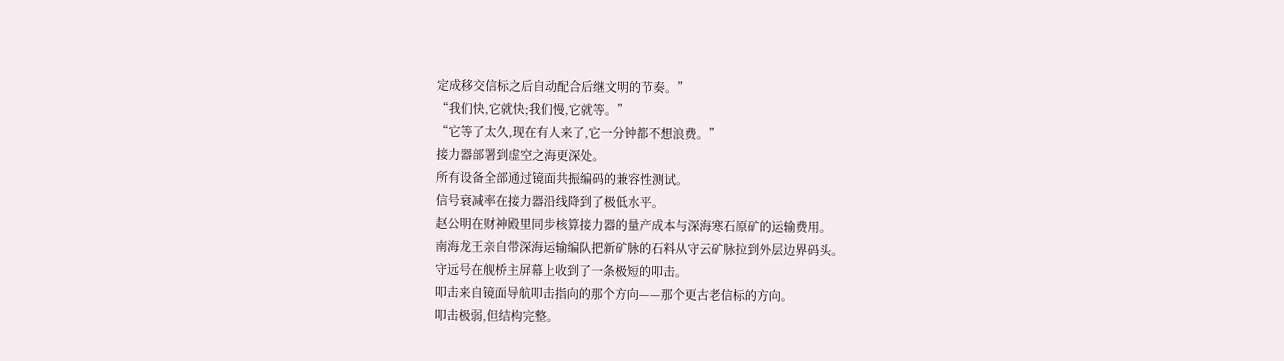定成移交信标之后自动配合后继文明的节奏。”
“我们快,它就快;我们慢,它就等。”
“它等了太久,现在有人来了,它一分钟都不想浪费。”
接力器部署到虚空之海更深处。
所有设备全部通过镜面共振编码的兼容性测试。
信号衰减率在接力器沿线降到了极低水平。
赵公明在财神殿里同步核算接力器的量产成本与深海寒石原矿的运输费用。
南海龙王亲自带深海运输编队把新矿脉的石料从守云矿脉拉到外层边界码头。
守远号在舰桥主屏幕上收到了一条极短的叩击。
叩击来自镜面导航叩击指向的那个方向——那个更古老信标的方向。
叩击极弱,但结构完整。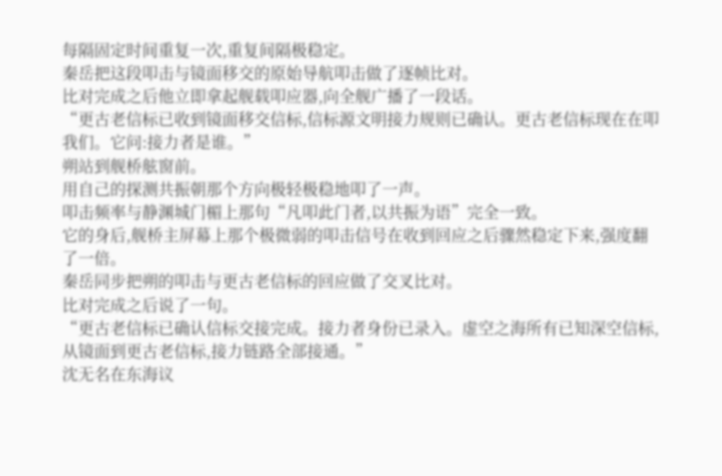每隔固定时间重复一次,重复间隔极稳定。
秦岳把这段叩击与镜面移交的原始导航叩击做了逐帧比对。
比对完成之后他立即拿起舰载叩应器,向全舰广播了一段话。
“更古老信标已收到镜面移交信标,信标源文明接力规则已确认。更古老信标现在在叩我们。它问:接力者是谁。”
朔站到舰桥舷窗前。
用自己的探测共振朝那个方向极轻极稳地叩了一声。
叩击频率与静渊城门楣上那句“凡叩此门者,以共振为语”完全一致。
它的身后,舰桥主屏幕上那个极微弱的叩击信号在收到回应之后骤然稳定下来,强度翻了一倍。
秦岳同步把朔的叩击与更古老信标的回应做了交叉比对。
比对完成之后说了一句。
“更古老信标已确认信标交接完成。接力者身份已录入。虚空之海所有已知深空信标,从镜面到更古老信标,接力链路全部接通。”
沈无名在东海议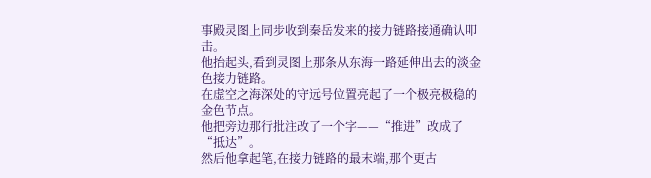事殿灵图上同步收到秦岳发来的接力链路接通确认叩击。
他抬起头,看到灵图上那条从东海一路延伸出去的淡金色接力链路。
在虚空之海深处的守远号位置亮起了一个极亮极稳的金色节点。
他把旁边那行批注改了一个字——“推进”改成了“抵达”。
然后他拿起笔,在接力链路的最末端,那个更古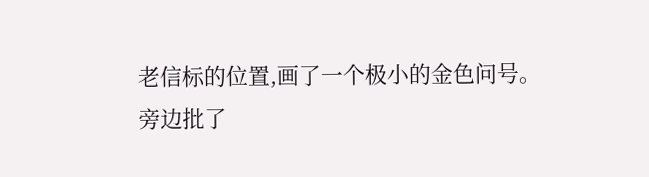老信标的位置,画了一个极小的金色问号。
旁边批了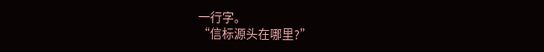一行字。
“信标源头在哪里?”